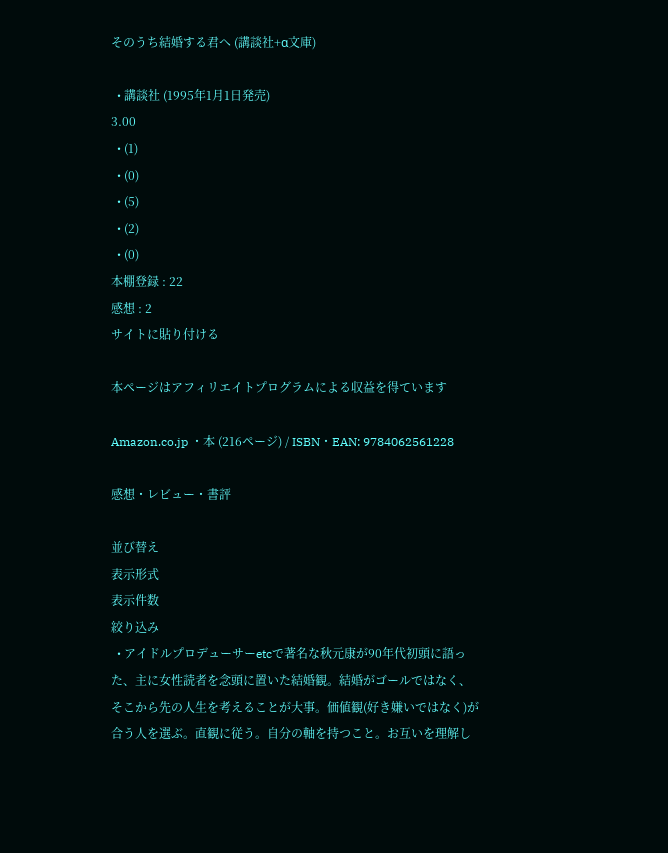そのうち結婚する君へ (講談社+α文庫)

  • 講談社 (1995年1月1日発売)
3.00
  • (1)
  • (0)
  • (5)
  • (2)
  • (0)
本棚登録 : 22
感想 : 2
サイトに貼り付ける

本ページはアフィリエイトプログラムによる収益を得ています

Amazon.co.jp ・本 (216ページ) / ISBN・EAN: 9784062561228

感想・レビュー・書評

並び替え
表示形式
表示件数
絞り込み
  • アイドルプロデューサーetcで著名な秋元康が90年代初頭に語った、主に女性読者を念頭に置いた結婚観。結婚がゴールではなく、そこから先の人生を考えることが大事。価値観(好き嫌いではなく)が合う人を選ぶ。直観に従う。自分の軸を持つこと。お互いを理解し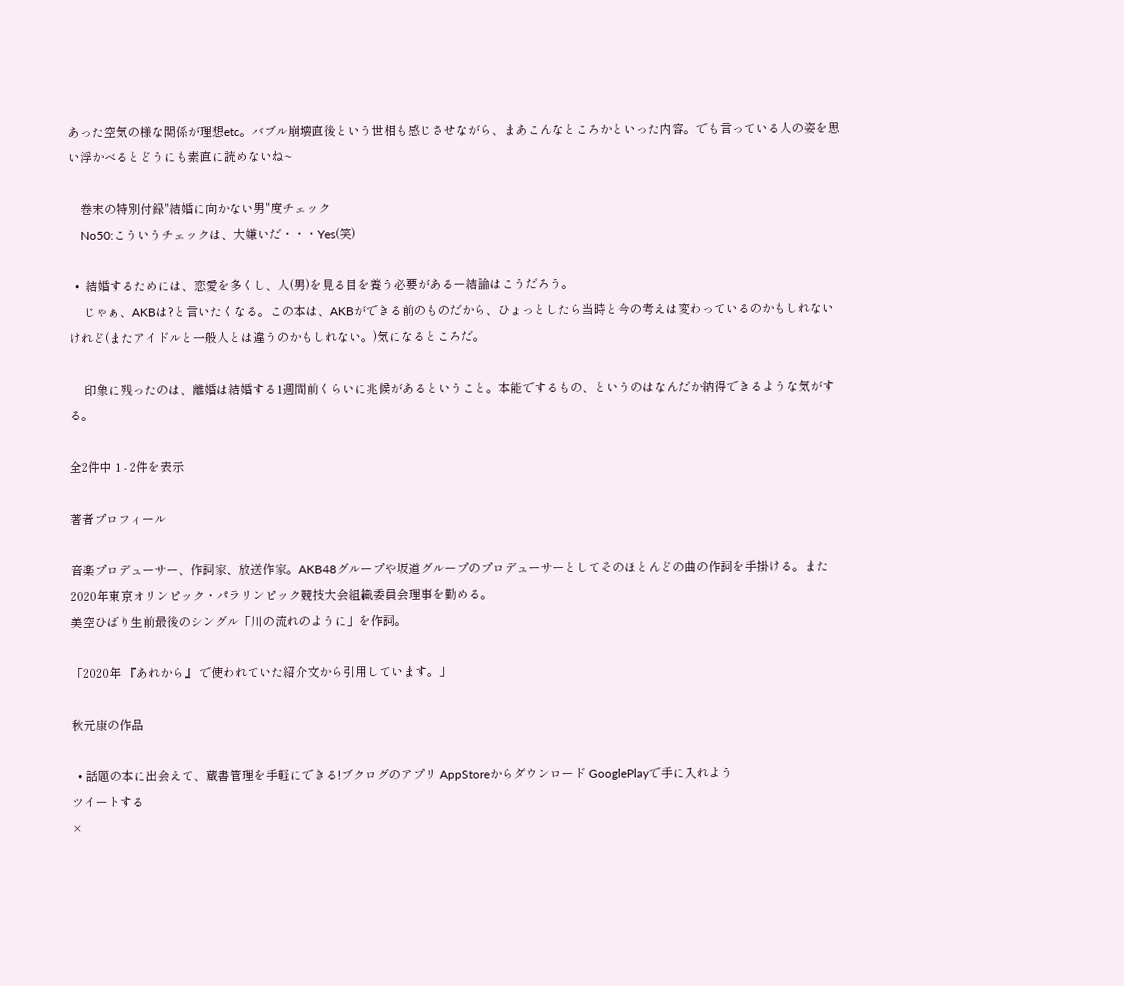あった空気の様な関係が理想etc。バブル崩壊直後という世相も感じさせながら、まあこんなところかといった内容。でも言っている人の姿を思い浮かべるとどうにも素直に読めないね~

    巻末の特別付録"結婚に向かない男"度チェック
    No50:こういうチェックは、大嫌いだ・・・Yes(笑)

  •  結婚するためには、恋愛を多くし、人(男)を見る目を養う必要があるー結論はこうだろう。
     じゃぁ、AKBは?と言いたくなる。この本は、AKBができる前のものだから、ひょっとしたら当時と今の考えは変わっているのかもしれないけれど(またアイドルと一般人とは違うのかもしれない。)気になるところだ。

     印象に残ったのは、離婚は結婚する1週間前くらいに兆候があるということ。本能でするもの、というのはなんだか納得できるような気がする。

全2件中 1 - 2件を表示

著者プロフィール

音楽プロデューサー、作詞家、放送作家。AKB48グループや坂道グループのプロデューサーとしてそのほとんどの曲の作詞を手掛ける。また2020年東京オリンピック・パラリンピック競技大会組織委員会理事を勤める。
美空ひばり生前最後のシングル「川の流れのように」を作詞。

「2020年 『あれから』 で使われていた紹介文から引用しています。」

秋元康の作品

  • 話題の本に出会えて、蔵書管理を手軽にできる!ブクログのアプリ AppStoreからダウンロード GooglePlayで手に入れよう
ツイートする
×